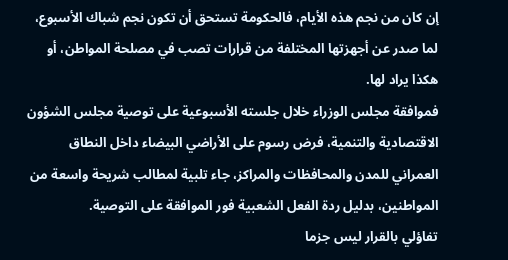إن كان من نجم هذه الأيام، فالحكومة تستحق أن تكون نجم شباك الأسبوع، لما صدر عن أجهزتها المختلفة من قرارات تصب في مصلحة المواطن، أو هكذا يراد لها.
فموافقة مجلس الوزراء خلال جلسته الأسبوعية على توصية مجلس الشؤون الاقتصادية والتنمية، فرض رسوم على الأراضي البيضاء داخل النطاق العمراني للمدن والمحافظات والمراكز، جاء تلبية لمطالب شريحة واسعة من المواطنين، بدليل ردة الفعل الشعبية فور الموافقة على التوصية.
تفاؤلي بالقرار ليس جزما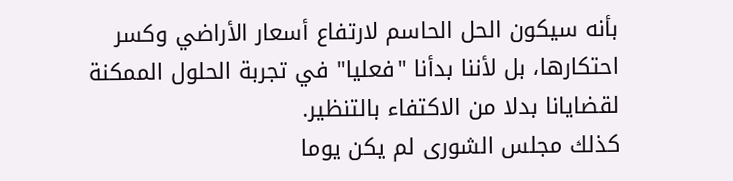بأنه سيكون الحل الحاسم لارتفاع أسعار الأراضي وكسر احتكارها، بل لأننا بدأنا "فعليا" في تجربة الحلول الممكنة لقضايانا بدلا من الاكتفاء بالتنظير.
كذلك مجلس الشورى لم يكن يوما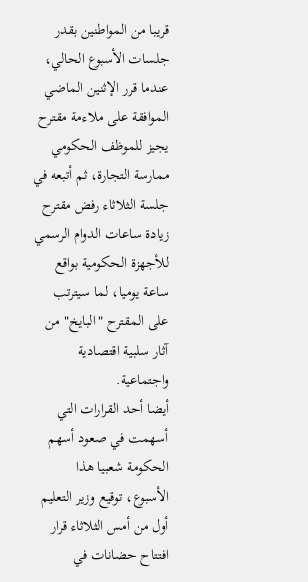قريبا من المواطنين بقدر جلسات الأسبوع الحالي، عندما قرر الإثنين الماضي الموافقة على ملاءمة مقترح يجيز للموظف الحكومي ممارسة التجارة، ثم أتبعه في جلسة الثلاثاء رفض مقترح زيادة ساعات الدوام الرسمي للأجهزة الحكومية بواقع ساعة يوميا، لما سيترتب على المقترح "البايخ" من آثار سلبية اقتصادية واجتماعية.
أيضا أحد القرارات التي أسهمت في صعود أسهم الحكومة شعبيا هذا الأسبوع، توقيع وزير التعليم أول من أمس الثلاثاء قرار افتتاح حضانات في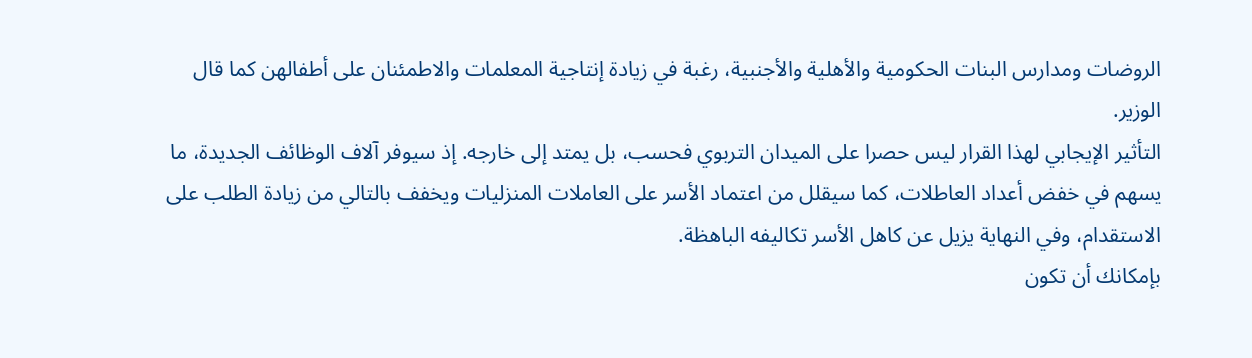الروضات ومدارس البنات الحكومية والأهلية والأجنبية، رغبة في زيادة إنتاجية المعلمات والاطمئنان على أطفالهن كما قال الوزير.
التأثير الإيجابي لهذا القرار ليس حصرا على الميدان التربوي فحسب، بل يمتد إلى خارجه. إذ سيوفر آلاف الوظائف الجديدة، ما يسهم في خفض أعداد العاطلات، كما سيقلل من اعتماد الأسر على العاملات المنزليات ويخفف بالتالي من زيادة الطلب على الاستقدام، وفي النهاية يزيل عن كاهل الأسر تكاليفه الباهظة.
بإمكانك أن تكون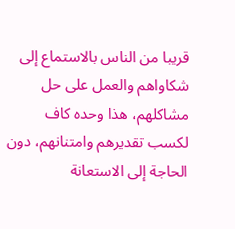قريبا من الناس بالاستماع إلى شكاواهم والعمل على حل مشاكلهم، هذا وحده كاف لكسب تقديرهم وامتنانهم، دون الحاجة إلى الاستعانة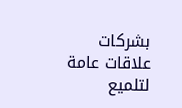بشركات علاقات عامة لتلميع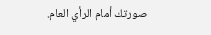صورتك أمام الرأي العام.